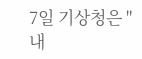7일 기상청은 "내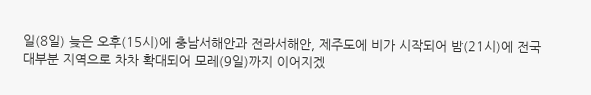일(8일) 늦은 오후(15시)에 충남서해안과 전라서해안, 제주도에 비가 시작되어 밤(21시)에 전국 대부분 지역으로 차차 확대되어 모레(9일)까지 이어지겠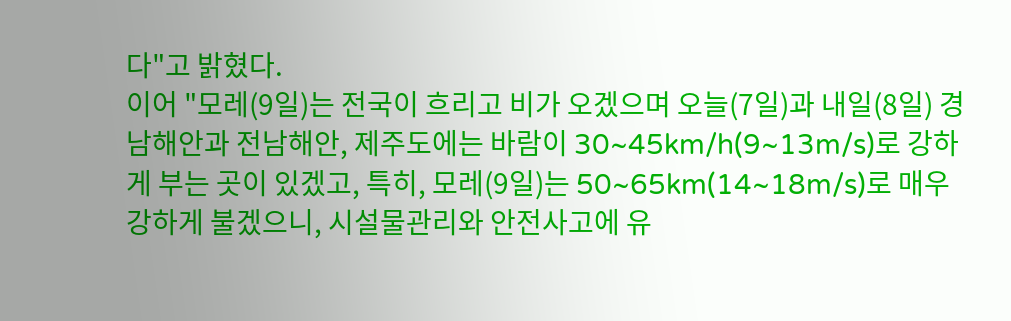다"고 밝혔다.
이어 "모레(9일)는 전국이 흐리고 비가 오겠으며 오늘(7일)과 내일(8일) 경남해안과 전남해안, 제주도에는 바람이 30~45km/h(9~13m/s)로 강하게 부는 곳이 있겠고, 특히, 모레(9일)는 50~65km(14~18m/s)로 매우 강하게 불겠으니, 시설물관리와 안전사고에 유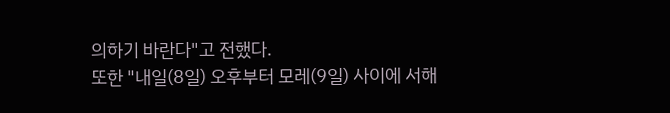의하기 바란다"고 전했다.
또한 "내일(8일) 오후부터 모레(9일) 사이에 서해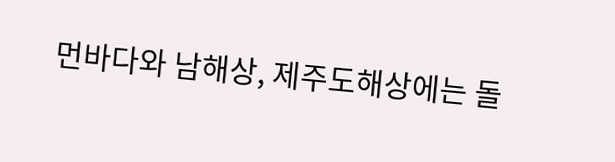먼바다와 남해상, 제주도해상에는 돌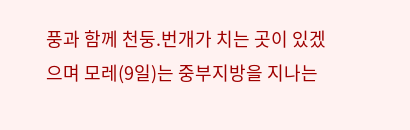풍과 함께 천둥.번개가 치는 곳이 있겠으며 모레(9일)는 중부지방을 지나는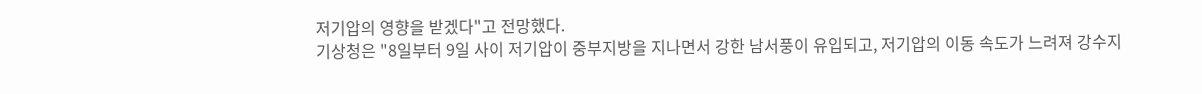저기압의 영향을 받겠다"고 전망했다.
기상청은 "8일부터 9일 사이 저기압이 중부지방을 지나면서 강한 남서풍이 유입되고, 저기압의 이동 속도가 느려져 강수지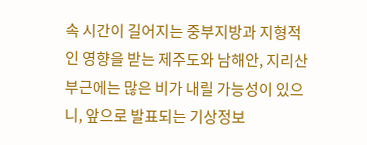속 시간이 길어지는 중부지방과 지형적인 영향을 받는 제주도와 남해안, 지리산부근에는 많은 비가 내릴 가능성이 있으니, 앞으로 발표되는 기상정보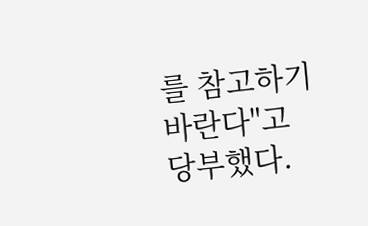를 참고하기 바란다"고 당부했다.